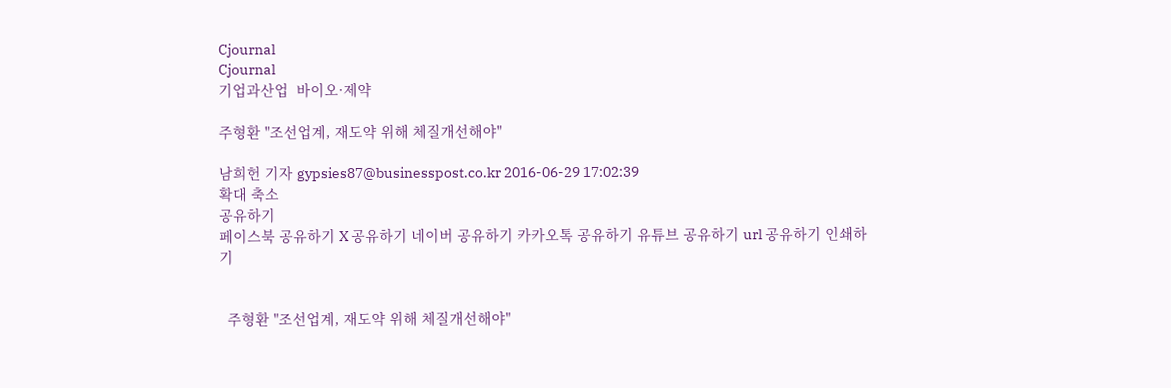Cjournal
Cjournal
기업과산업  바이오·제약

주형환 "조선업계, 재도약 위해 체질개선해야"

남희헌 기자 gypsies87@businesspost.co.kr 2016-06-29 17:02:39
확대 축소
공유하기
페이스북 공유하기 X 공유하기 네이버 공유하기 카카오톡 공유하기 유튜브 공유하기 url 공유하기 인쇄하기


  주형환 "조선업계, 재도약 위해 체질개선해야"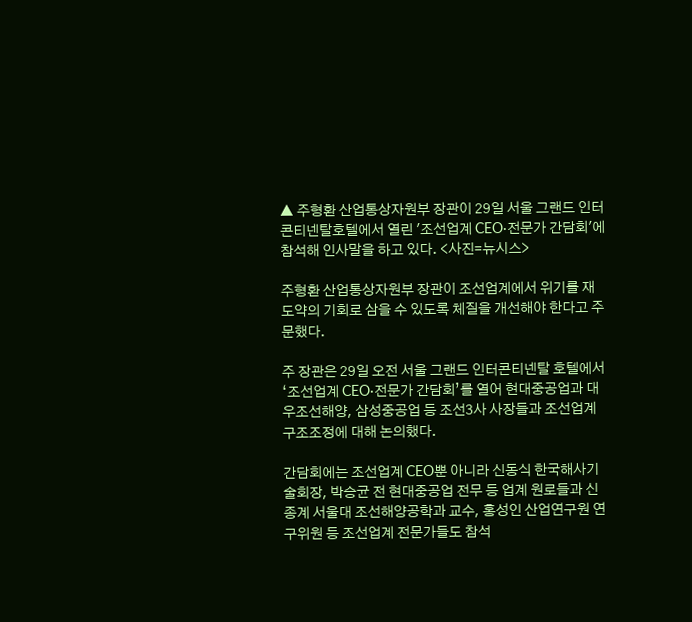▲ 주형환 산업통상자원부 장관이 29일 서울 그랜드 인터콘티넨탈호텔에서 열린 '조선업계 CEO·전문가 간담회'에 참석해 인사말을 하고 있다. <사진=뉴시스>

주형환 산업통상자원부 장관이 조선업계에서 위기를 재도약의 기회로 삼을 수 있도록 체질을 개선해야 한다고 주문했다.

주 장관은 29일 오전 서울 그랜드 인터콘티넨탈 호텔에서 ‘조선업계 CEO·전문가 간담회’를 열어 현대중공업과 대우조선해양, 삼성중공업 등 조선3사 사장들과 조선업계 구조조정에 대해 논의했다.

간담회에는 조선업계 CEO뿐 아니라 신동식 한국해사기술회장, 박승균 전 현대중공업 전무 등 업계 원로들과 신종계 서울대 조선해양공학과 교수, 홍성인 산업연구원 연구위원 등 조선업계 전문가들도 참석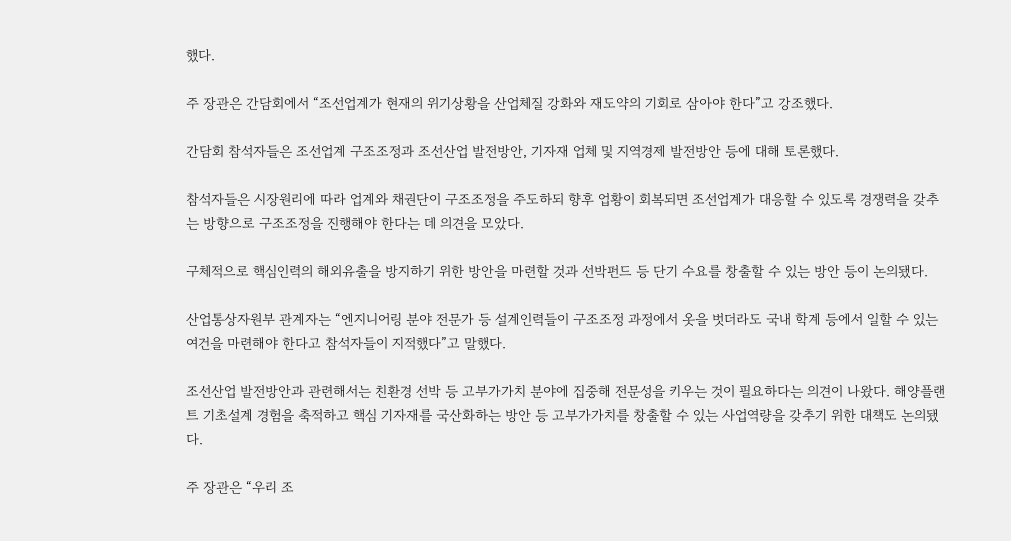했다.

주 장관은 간담회에서 “조선업계가 현재의 위기상황을 산업체질 강화와 재도약의 기회로 삼아야 한다”고 강조했다.

간담회 참석자들은 조선업계 구조조정과 조선산업 발전방안, 기자재 업체 및 지역경제 발전방안 등에 대해 토론했다.

참석자들은 시장원리에 따라 업계와 채권단이 구조조정을 주도하되 향후 업황이 회복되면 조선업계가 대응할 수 있도록 경쟁력을 갖추는 방향으로 구조조정을 진행해야 한다는 데 의견을 모았다.

구체적으로 핵심인력의 해외유출을 방지하기 위한 방안을 마련할 것과 선박펀드 등 단기 수요를 창출할 수 있는 방안 등이 논의됐다.

산업통상자원부 관계자는 “엔지니어링 분야 전문가 등 설계인력들이 구조조정 과정에서 옷을 벗더라도 국내 학계 등에서 일할 수 있는 여건을 마련해야 한다고 참석자들이 지적했다”고 말했다.

조선산업 발전방안과 관련해서는 친환경 선박 등 고부가가치 분야에 집중해 전문성을 키우는 것이 필요하다는 의견이 나왔다. 해양플랜트 기초설계 경험을 축적하고 핵심 기자재를 국산화하는 방안 등 고부가가치를 창출할 수 있는 사업역량을 갖추기 위한 대책도 논의됐다.

주 장관은 “우리 조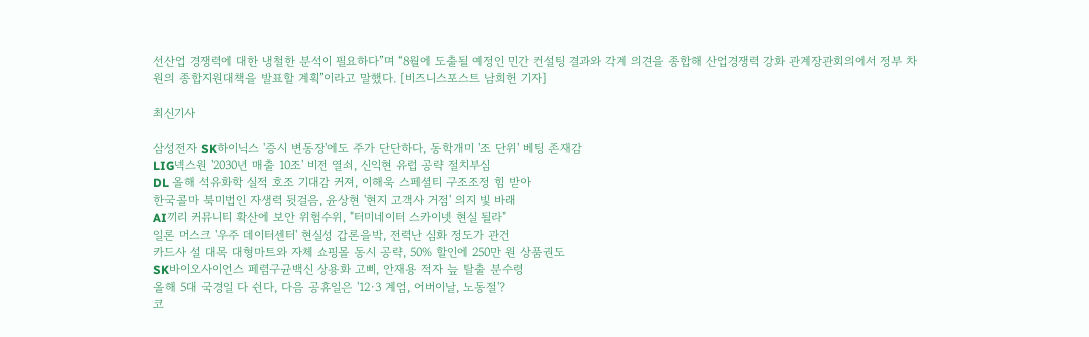선산업 경쟁력에 대한 냉철한 분석이 필요하다”며 “8월에 도출될 예정인 민간 컨설팅 결과와 각계 의견을 종합해 산업경쟁력 강화 관계장관회의에서 정부 차원의 종합지원대책을 발표할 계획”이라고 말했다. [비즈니스포스트 남희헌 기자]

최신기사

삼성전자 SK하이닉스 '증시 변동장'에도 주가 단단하다, 동학개미 '조 단위' 베팅 존재감
LIG넥스원 '2030년 매출 10조' 비전 열쇠, 신익현 유럽 공략 절치부심
DL 올해 석유화학 실적 호조 기대감 커져, 이해욱 스페셜티 구조조정 힘 받아
한국콜마 북미법인 자생력 뒷걸음, 윤상현 '현지 고객사 거점' 의지 빛 바래
AI끼리 커뮤니티 확산에 보안 위험수위, "터미네이터 스카이넷 현실 될라"
일론 머스크 '우주 데이터센터' 현실성 갑론을박, 전력난 심화 정도가 관건
카드사 설 대목 대형마트와 자체 쇼핑몰 동시 공략, 50% 할인에 250만 원 상품권도
SK바이오사이언스 페렴구균백신 상용화 고삐, 안재용 적자 늪 탈출 분수령
올해 5대 국경일 다 쉰다, 다음 공휴일은 '12·3 계엄, 어버이날, 노동절'?
코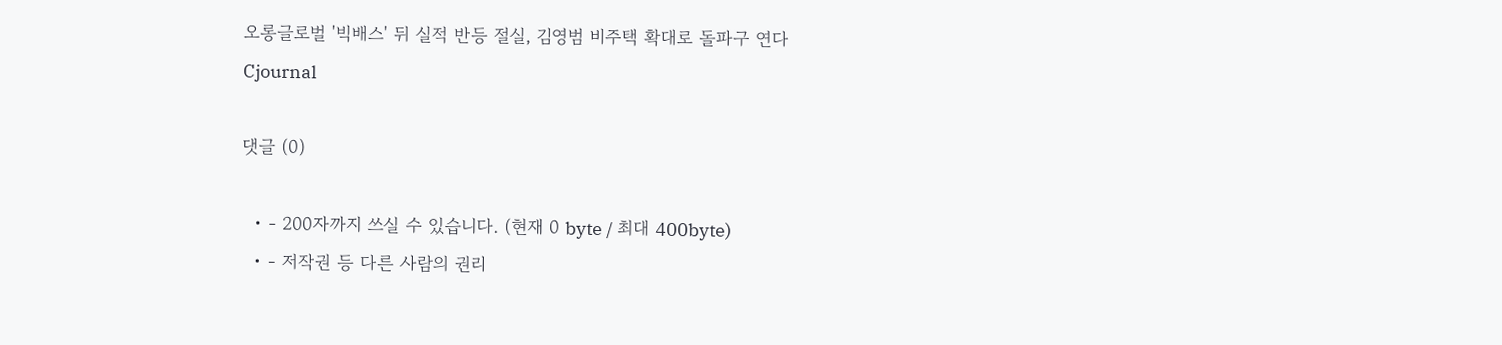오롱글로벌 '빅배스' 뒤 실적 반등 절실, 김영범 비주택 확대로 돌파구 연다
Cjournal

댓글 (0)

  • - 200자까지 쓰실 수 있습니다. (현재 0 byte / 최대 400byte)
  • - 저작권 등 다른 사람의 권리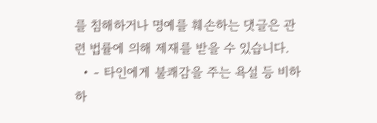를 침해하거나 명예를 훼손하는 댓글은 관련 법률에 의해 제재를 받을 수 있습니다.
  • - 타인에게 불쾌감을 주는 욕설 등 비하하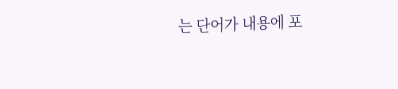는 단어가 내용에 포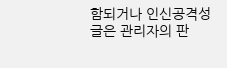함되거나 인신공격성 글은 관리자의 판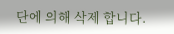단에 의해 삭제 합니다.